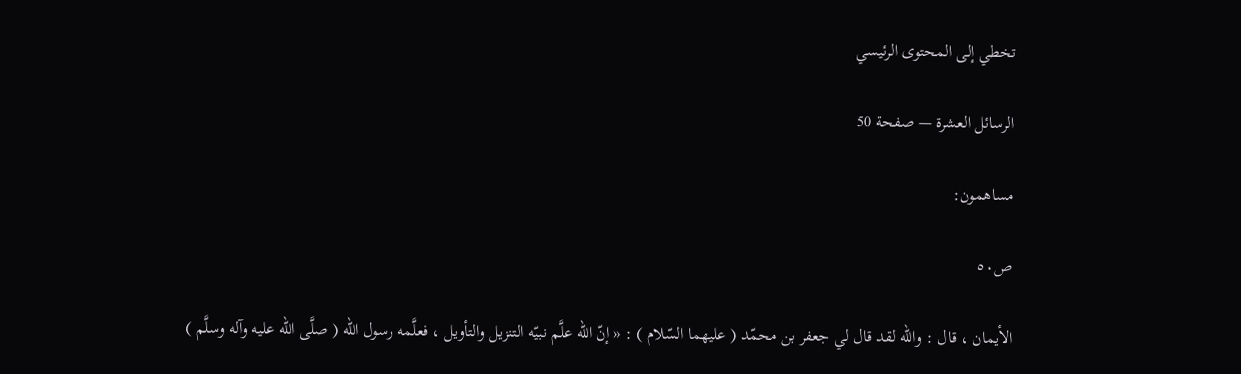تخطي إلى المحتوى الرئيسي

الرسائل العشرة — صفحة 50

مساهمون:

ص٥٠

الأيمان ، قال : والله لقد قال لي جعفر بن محمّد ( عليهما السّلام ) : « إنّ الله علَّم نبيّه التنزيل والتأويل ، فعلَّمه رسول الله ( صلَّى الله عليه وآله وسلَّم )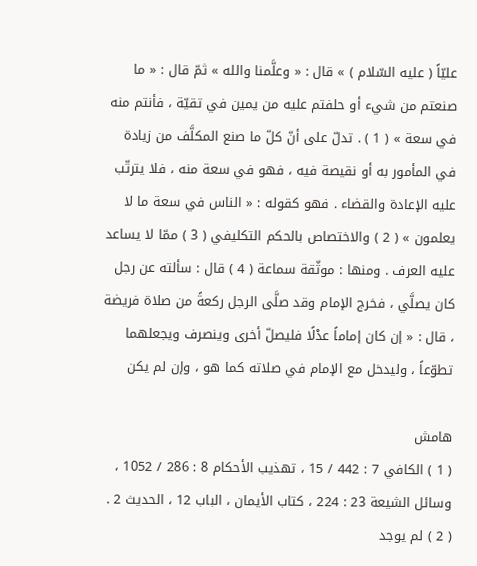عليّاً ( عليه السّلام ) » قال : « وعلَّمنا والله » ثمّ قال : « ما صنعتم من شيء أو حلفتم عليه من يمين في تقيّة ، فأنتم منه في سعة » ( 1 ) . تدلّ على أنّ كلّ ما صنع المكلَّف من زيادة في المأمور به أو نقيصة فيه ، فهو في سعة منه ، فلا يترتّب عليه الإعادة والقضاء . فهو كقوله : « الناس في سعة ما لا يعلمون » ( 2 ) والاختصاص بالحكم التكليفي ( 3 ) ممّا لا يساعد عليه العرف . ومنها : موثّقة سماعة ( 4 ) قال : سألته عن رجل كان يصلَّي ، فخرج الإمام وقد صلَّى الرجل ركعةً من صلاة فريضة ، قال : « إن كان إماماً عدْلًا فليصلّ أخرى وينصرف ويجعلهما تطوّعاً ، وليدخل مع الإمام في صلاته كما هو ، وإن لم يكن

هامش
( 1 ) الكافي 7 : 442 / 15 ، تهذيب الأحكام 8 : 286 / 1052 ، وسائل الشيعة 23 : 224 ، كتاب الأيمان ، الباب 12 ، الحديث 2 .
( 2 ) لم يوجد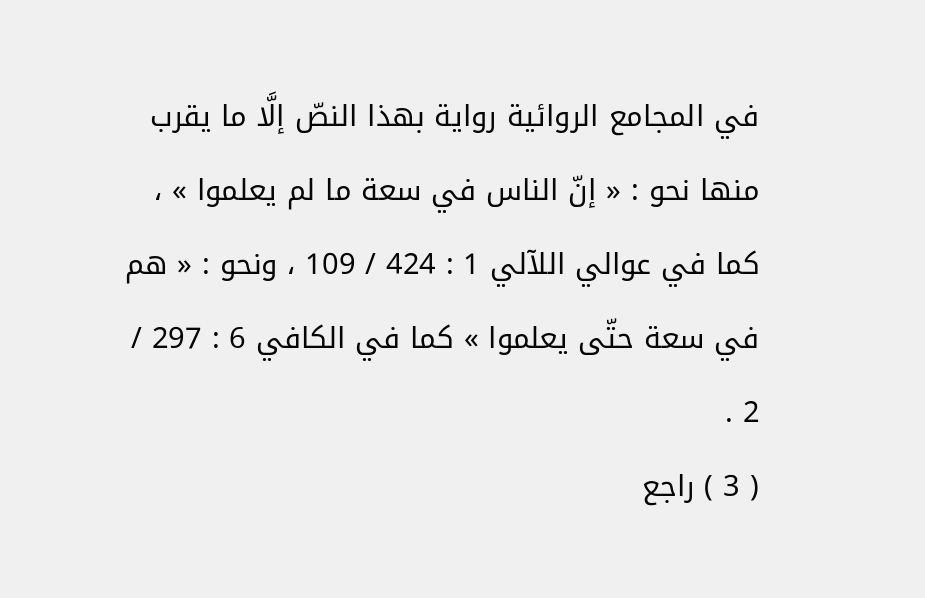في المجامع الروائية رواية بهذا النصّ إلَّا ما يقرب منها نحو : « إنّ الناس في سعة ما لم يعلموا » ، كما في عوالي اللآلي 1 : 424 / 109 ، ونحو : « هم في سعة حتّى يعلموا » كما في الكافي 6 : 297 / 2 .
( 3 ) راجع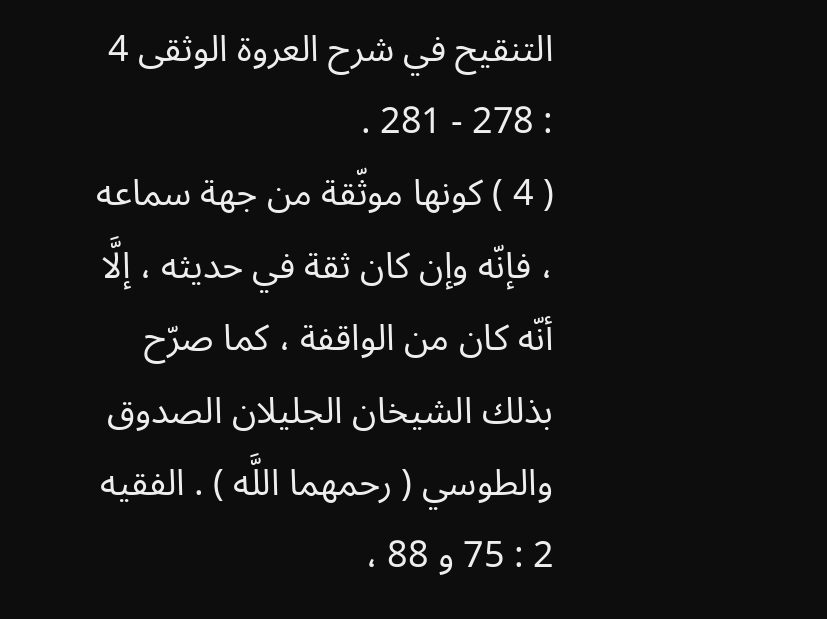التنقيح في شرح العروة الوثقى 4 : 278 - 281 .
( 4 ) كونها موثّقة من جهة سماعه ، فإنّه وإن كان ثقة في حديثه ، إلَّا أنّه كان من الواقفة ، كما صرّح بذلك الشيخان الجليلان الصدوق والطوسي ( رحمهما اللَّه ) . الفقيه 2 : 75 و 88 ،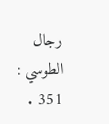رجال الطوسي : 351 .